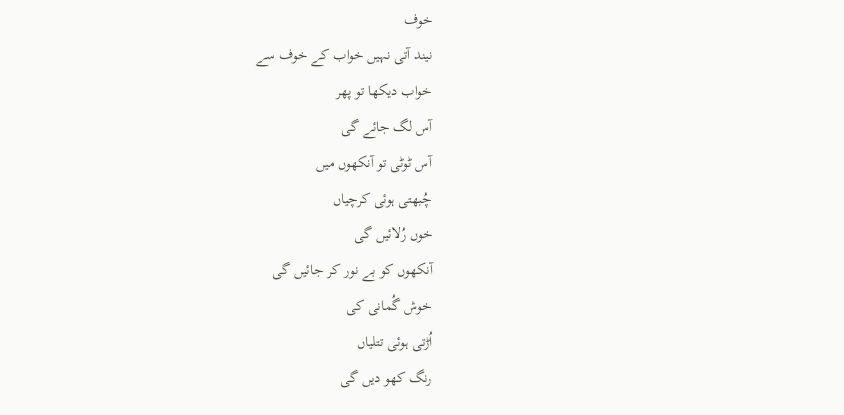خوف
نیند آتی نہیں خواب کے خوف سے
خواب دیکھا تو پھر
آس لگ جائے گی
آس ٹوٹی تو آنکھوں میں
چُبھتی ہوئی کرچیاں
خوں رُلائیں گی
آنکھوں کو بے نور کر جائیں گی
خوش گُمانی کی
اُڑتی ہوئی تتلیاں
رنگ کھو دیں گی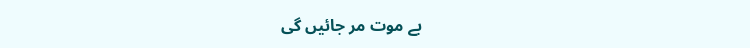بے موت مر جائیں گی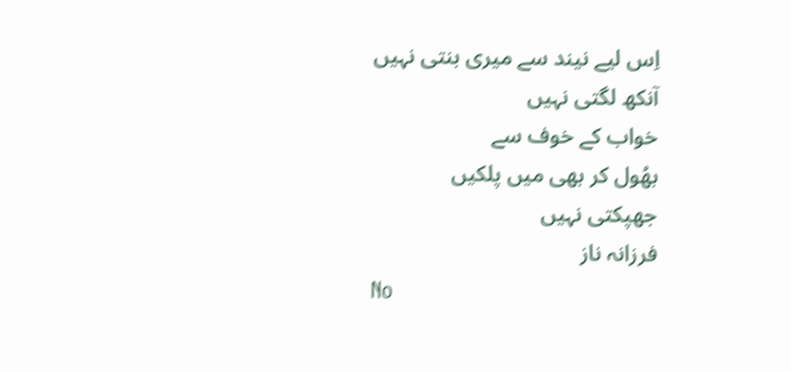اِس لیے نیند سے میری بنتی نہیں
آنکھ لگتی نہیں
خواب کے خوف سے
بھُول کر بھی میں پلکیں
جھپکتی نہیں
فرزانہ ناز
No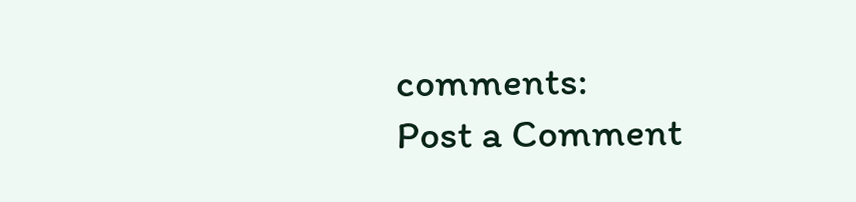comments:
Post a Comment